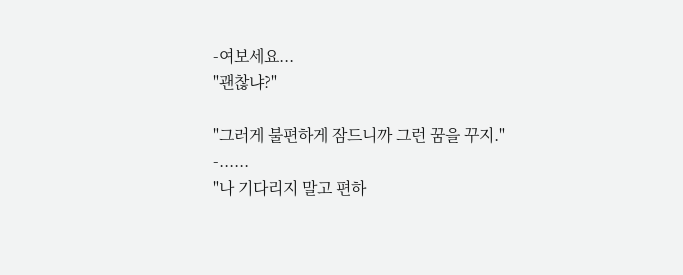-여보세요...
"괜찮냐?"

"그러게 불편하게 잠드니까 그런 꿈을 꾸지."
-......
"나 기다리지 말고 편하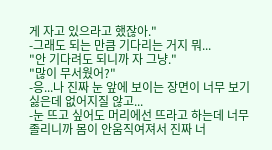게 자고 있으라고 했잖아."
-그래도 되는 만큼 기다리는 거지 뭐...
"안 기다려도 되니까 자 그냥."
"많이 무서웠어?"
-응...나 진짜 눈 앞에 보이는 장면이 너무 보기 싫은데 없어지질 않고...
-눈 뜨고 싶어도 머리에선 뜨라고 하는데 너무 졸리니까 몸이 안움직여져서 진짜 너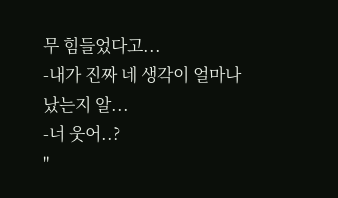무 힘들었다고...
-내가 진짜 네 생각이 얼마나 났는지 알...
-너 웃어..?
"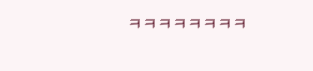ㅋㅋㅋㅋㅋㅋㅋㅋ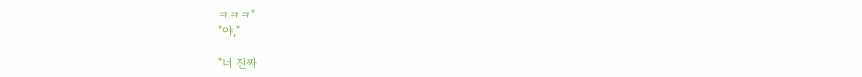ㅋㅋㅋ"
"야,"

"너 진짜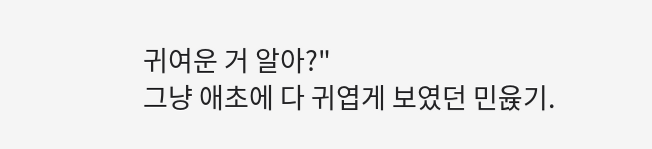귀여운 거 알아?"
그냥 애초에 다 귀엽게 보였던 민윥기.